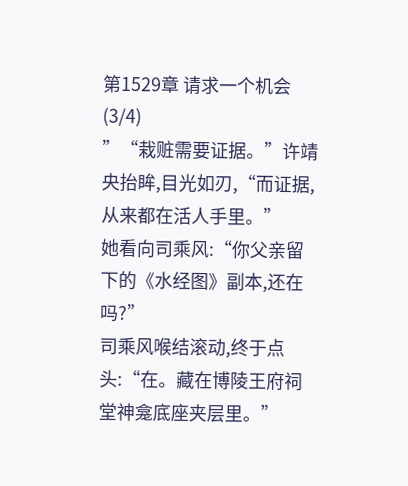第1529章 请求一个机会(3/4)
”“栽赃需要证据。”许靖央抬眸,目光如刃,“而证据,从来都在活人手里。”
她看向司乘风:“你父亲留下的《水经图》副本,还在吗?”
司乘风喉结滚动,终于点头:“在。藏在博陵王府祠堂神龛底座夹层里。”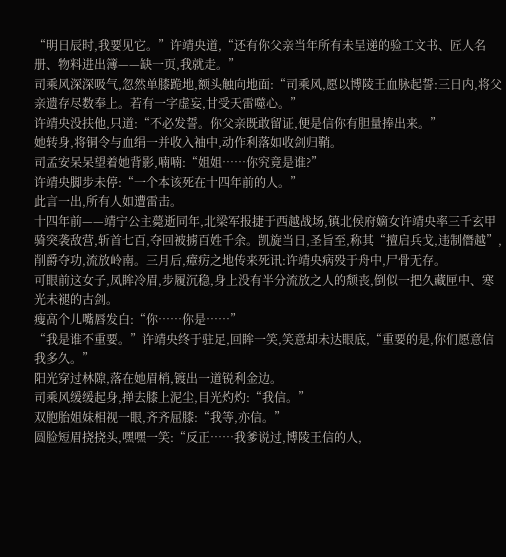“明日辰时,我要见它。”许靖央道,“还有你父亲当年所有未呈递的验工文书、匠人名册、物料进出簿——缺一页,我就走。”
司乘风深深吸气,忽然单膝跪地,额头触向地面:“司乘风,愿以博陵王血脉起誓:三日内,将父亲遗存尽数奉上。若有一字虚妄,甘受天雷噬心。”
许靖央没扶他,只道:“不必发誓。你父亲既敢留证,便是信你有胆量捧出来。”
她转身,将铜令与血绢一并收入袖中,动作利落如收剑归鞘。
司孟安呆呆望着她背影,喃喃:“姐姐……你究竟是谁?”
许靖央脚步未停:“一个本该死在十四年前的人。”
此言一出,所有人如遭雷击。
十四年前——靖宁公主薨逝同年,北梁军报捷于西越战场,镇北侯府嫡女许靖央率三千玄甲骑突袭敌营,斩首七百,夺回被掳百姓千余。凯旋当日,圣旨至,称其“擅启兵戈,违制僭越”,削爵夺功,流放岭南。三月后,瘴疠之地传来死讯:许靖央病殁于舟中,尸骨无存。
可眼前这女子,凤眸冷眉,步履沉稳,身上没有半分流放之人的颓丧,倒似一把久藏匣中、寒光未褪的古剑。
瘦高个儿嘴唇发白:“你……你是……”
“我是谁不重要。”许靖央终于驻足,回眸一笑,笑意却未达眼底,“重要的是,你们愿意信我多久。”
阳光穿过林隙,落在她眉梢,镀出一道锐利金边。
司乘风缓缓起身,掸去膝上泥尘,目光灼灼:“我信。”
双胞胎姐妹相视一眼,齐齐屈膝:“我等,亦信。”
圆脸短眉挠挠头,嘿嘿一笑:“反正……我爹说过,博陵王信的人,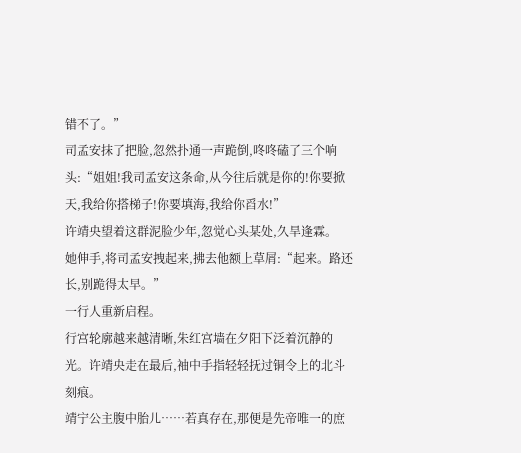错不了。”
司孟安抹了把脸,忽然扑通一声跪倒,咚咚磕了三个响头:“姐姐!我司孟安这条命,从今往后就是你的!你要掀天,我给你搭梯子!你要填海,我给你舀水!”
许靖央望着这群泥脸少年,忽觉心头某处,久旱逢霖。
她伸手,将司孟安拽起来,拂去他额上草屑:“起来。路还长,别跪得太早。”
一行人重新启程。
行宫轮廓越来越清晰,朱红宫墙在夕阳下泛着沉静的光。许靖央走在最后,袖中手指轻轻抚过铜令上的北斗刻痕。
靖宁公主腹中胎儿……若真存在,那便是先帝唯一的庶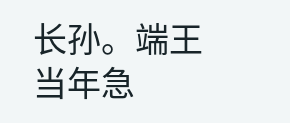长孙。端王当年急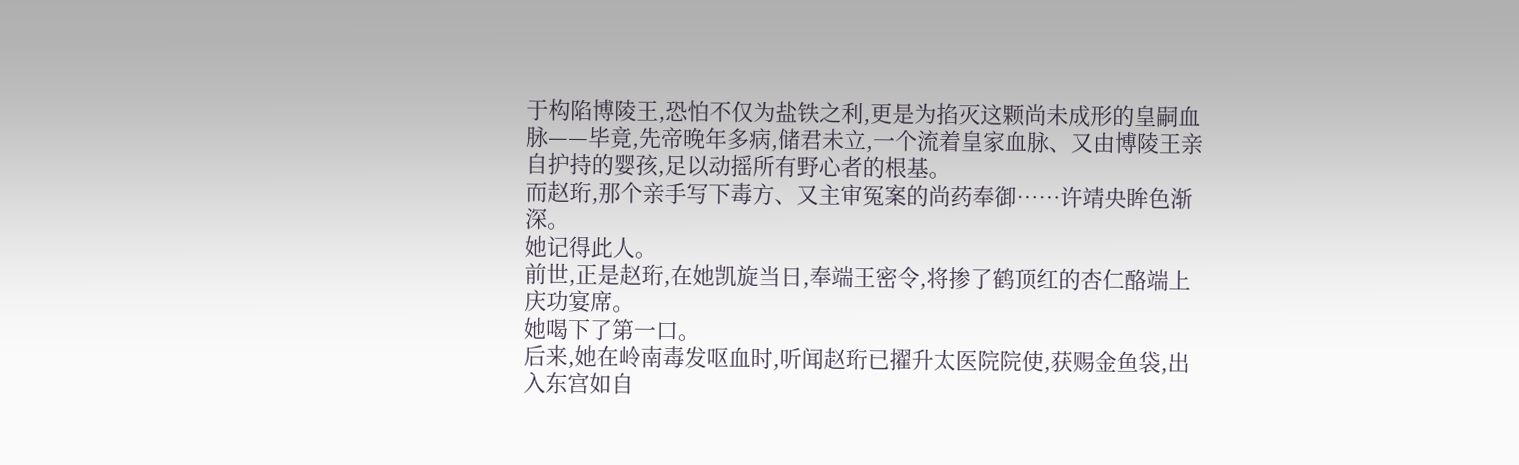于构陷博陵王,恐怕不仅为盐铁之利,更是为掐灭这颗尚未成形的皇嗣血脉——毕竟,先帝晚年多病,储君未立,一个流着皇家血脉、又由博陵王亲自护持的婴孩,足以动摇所有野心者的根基。
而赵珩,那个亲手写下毒方、又主审冤案的尚药奉御……许靖央眸色渐深。
她记得此人。
前世,正是赵珩,在她凯旋当日,奉端王密令,将掺了鹤顶红的杏仁酪端上庆功宴席。
她喝下了第一口。
后来,她在岭南毒发呕血时,听闻赵珩已擢升太医院院使,获赐金鱼袋,出入东宫如自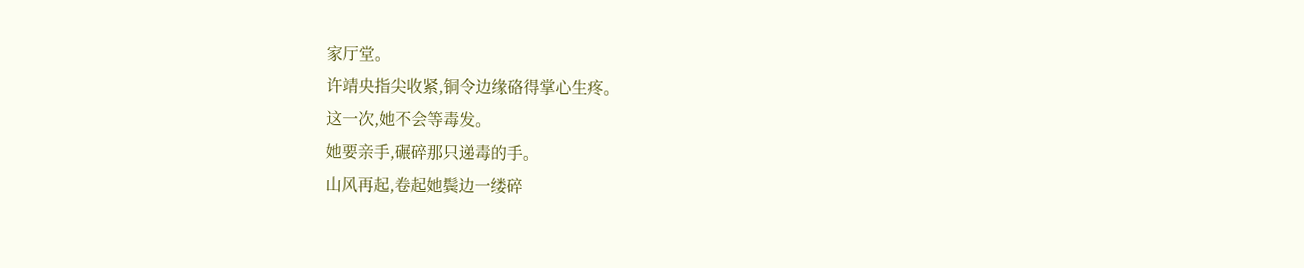家厅堂。
许靖央指尖收紧,铜令边缘硌得掌心生疼。
这一次,她不会等毒发。
她要亲手,碾碎那只递毒的手。
山风再起,卷起她鬓边一缕碎